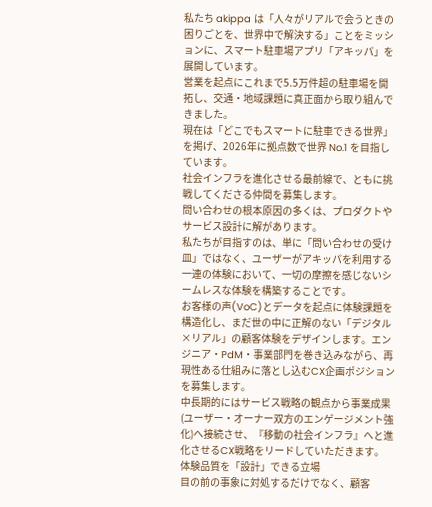私たち akippa は「人々がリアルで会うときの困りごとを、世界中で解決する」ことをミッションに、スマート駐車場アプリ「アキッパ」を展開しています。
営業を起点にこれまで5.5万件超の駐車場を開拓し、交通・地域課題に真正面から取り組んできました。
現在は「どこでもスマートに駐車できる世界」を掲げ、2026年に拠点数で世界 No.1 を目指しています。
社会インフラを進化させる最前線で、ともに挑戦してくださる仲間を募集します。
問い合わせの根本原因の多くは、プロダクトやサービス設計に解があります。
私たちが目指すのは、単に「問い合わせの受け皿」ではなく、ユーザーがアキッパを利用する一連の体験において、一切の摩擦を感じないシームレスな体験を構築することです。
お客様の声(VoC)とデータを起点に体験課題を構造化し、まだ世の中に正解のない「デジタル×リアル」の顧客体験をデザインします。エンジニア・PdM・事業部門を巻き込みながら、再現性ある仕組みに落とし込むCX企画ポジションを募集します。
中長期的にはサービス戦略の観点から事業成果(ユーザー・オーナー双方のエンゲージメント強化)へ接続させ、『移動の社会インフラ』へと進化させるCX戦略をリードしていただきます。
体験品質を「設計」できる立場
目の前の事象に対処するだけでなく、顧客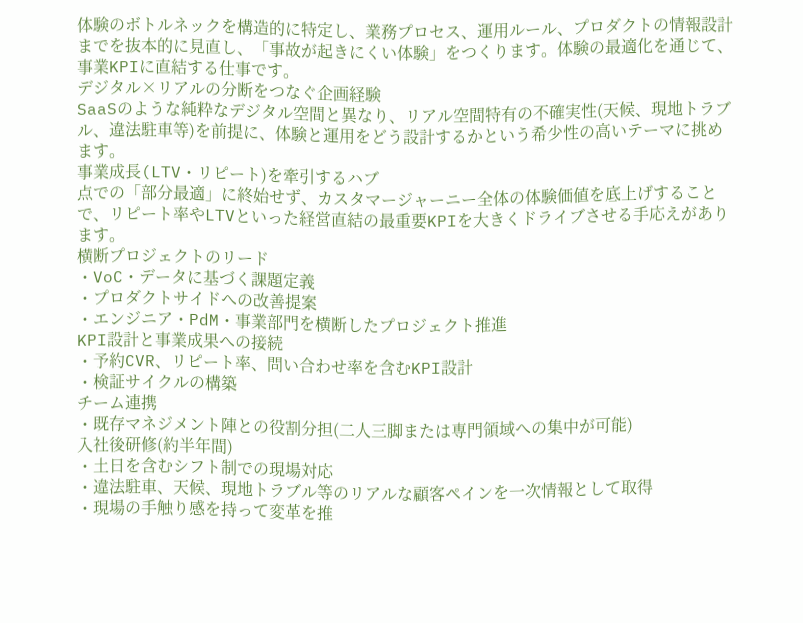体験のボトルネックを構造的に特定し、業務プロセス、運用ルール、プロダクトの情報設計までを抜本的に見直し、「事故が起きにくい体験」をつくります。体験の最適化を通じて、事業KPIに直結する仕事です。
デジタル×リアルの分断をつなぐ企画経験
SaaSのような純粋なデジタル空間と異なり、リアル空間特有の不確実性(天候、現地トラブル、違法駐車等)を前提に、体験と運用をどう設計するかという希少性の高いテーマに挑めます。
事業成長(LTV・リピート)を牽引するハブ
点での「部分最適」に終始せず、カスタマージャーニー全体の体験価値を底上げすることで、リピート率やLTVといった経営直結の最重要KPIを大きくドライブさせる手応えがあります。
横断プロジェクトのリード
・VoC・データに基づく課題定義
・プロダクトサイドへの改善提案
・エンジニア・PdM・事業部門を横断したプロジェクト推進
KPI設計と事業成果への接続
・予約CVR、リピート率、問い合わせ率を含むKPI設計
・検証サイクルの構築
チーム連携
・既存マネジメント陣との役割分担(二人三脚または専門領域への集中が可能)
入社後研修(約半年間)
・土日を含むシフト制での現場対応
・違法駐車、天候、現地トラブル等のリアルな顧客ペインを一次情報として取得
・現場の手触り感を持って変革を推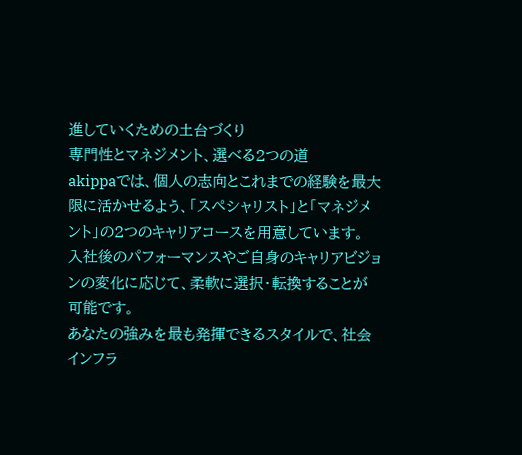進していくための土台づくり
専門性とマネジメント、選べる2つの道
akippaでは、個人の志向とこれまでの経験を最大限に活かせるよう、「スペシャリスト」と「マネジメント」の2つのキャリアコースを用意しています。
入社後のパフォーマンスやご自身のキャリアビジョンの変化に応じて、柔軟に選択・転換することが可能です。
あなたの強みを最も発揮できるスタイルで、社会インフラ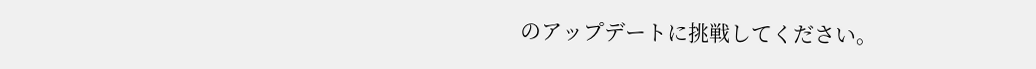のアップデートに挑戦してください。